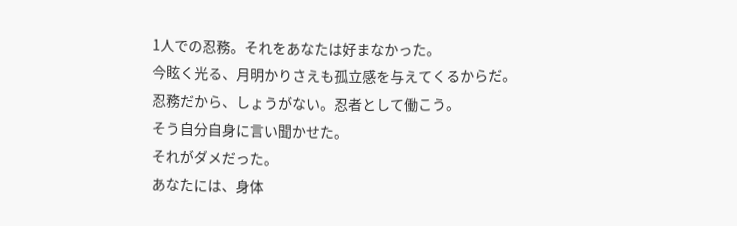1人での忍務。それをあなたは好まなかった。
今眩く光る、月明かりさえも孤立感を与えてくるからだ。
忍務だから、しょうがない。忍者として働こう。
そう自分自身に言い聞かせた。
それがダメだった。
あなたには、身体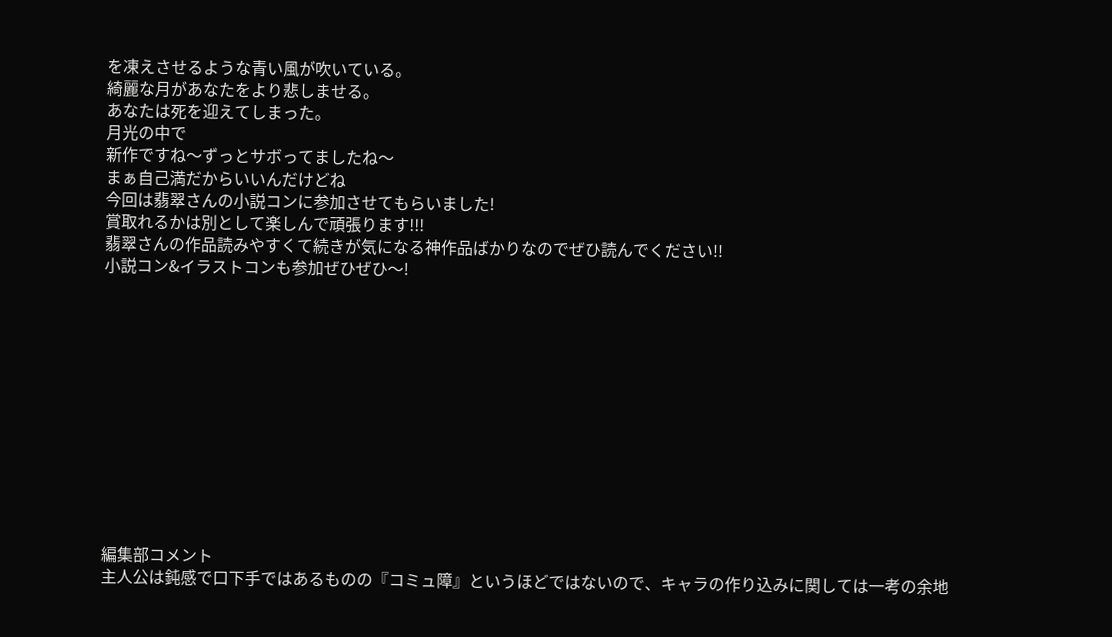を凍えさせるような青い風が吹いている。
綺麗な月があなたをより悲しませる。
あなたは死を迎えてしまった。
月光の中で
新作ですね〜ずっとサボってましたね〜
まぁ自己満だからいいんだけどね
今回は翡翠さんの小説コンに参加させてもらいました!
賞取れるかは別として楽しんで頑張ります!!!
翡翠さんの作品読みやすくて続きが気になる神作品ばかりなのでぜひ読んでください!!
小説コン&イラストコンも参加ぜひぜひ〜!












編集部コメント
主人公は鈍感で口下手ではあるものの『コミュ障』というほどではないので、キャラの作り込みに関しては一考の余地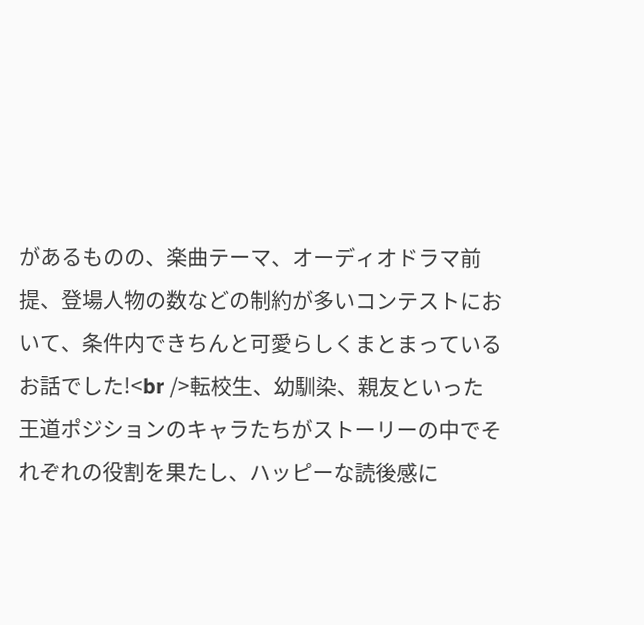があるものの、楽曲テーマ、オーディオドラマ前提、登場人物の数などの制約が多いコンテストにおいて、条件内できちんと可愛らしくまとまっているお話でした!<br />転校生、幼馴染、親友といった王道ポジションのキャラたちがストーリーの中でそれぞれの役割を果たし、ハッピーな読後感に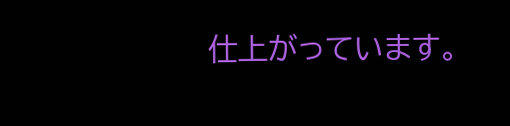仕上がっています。